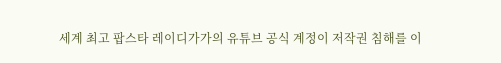세계 최고 팝스타 레이디가가의 유튜브 공식 계정이 저작권 침해를 이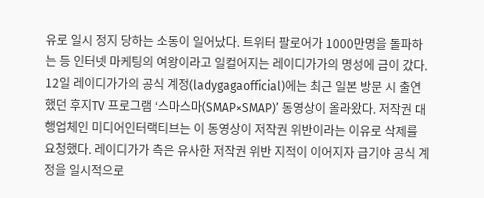유로 일시 정지 당하는 소동이 일어났다. 트위터 팔로어가 1000만명을 돌파하는 등 인터넷 마케팅의 여왕이라고 일컬어지는 레이디가가의 명성에 금이 갔다.
12일 레이디가가의 공식 계정(ladygagaofficial)에는 최근 일본 방문 시 출연했던 후지TV 프로그램 ‘스마스마(SMAP×SMAP)’ 동영상이 올라왔다. 저작권 대행업체인 미디어인터랙티브는 이 동영상이 저작권 위반이라는 이유로 삭제를 요청했다. 레이디가가 측은 유사한 저작권 위반 지적이 이어지자 급기야 공식 계정을 일시적으로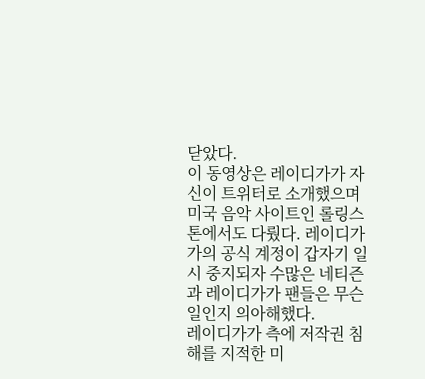닫았다.
이 동영상은 레이디가가 자신이 트위터로 소개했으며 미국 음악 사이트인 롤링스톤에서도 다뤘다. 레이디가가의 공식 계정이 갑자기 일시 중지되자 수많은 네티즌과 레이디가가 팬들은 무슨 일인지 의아해했다.
레이디가가 측에 저작권 침해를 지적한 미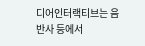디어인터랙티브는 음반사 등에서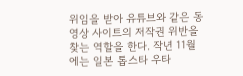위임을 받아 유튜브와 같은 동영상 사이트의 저작권 위반을 찾는 역할을 한다. 작년 11월에는 일본 톱스타 우타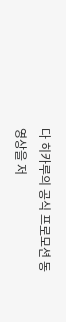다 히카루의 공식 프로모션 동영상을 저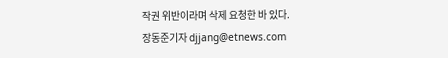작권 위반이라며 삭제 요청한 바 있다.
장동준기자 djjang@etnews.com